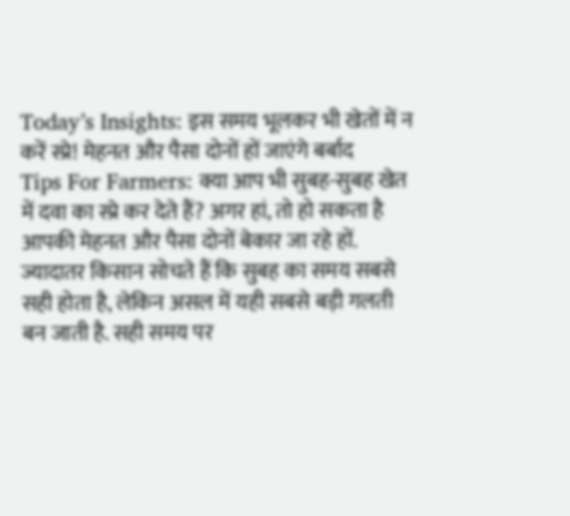Today’s Insights: इस समय भूलकर भी खेतों में न करें स्प्रे! मेहनत और पैसा दोनों हों जाएंगे बर्बाद
Tips For Farmers: क्या आप भी सुबह-सुबह खेत में दवा का स्प्रे कर देते हैं? अगर हां, तो हो सकता है आपकी मेहनत और पैसा दोनों बेकार जा रहे हों. ज्यादातर किसान सोचते हैं कि सुबह का समय सबसे सही होता है, लेकिन असल में यही सबसे बड़ी गलती बन जाती है. सही समय पर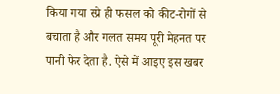किया गया स्प्रे ही फसल को कीट-रोगों से बचाता है और गलत समय पूरी मेहनत पर पानी फेर देता है. ऐसे में आइए इस खबर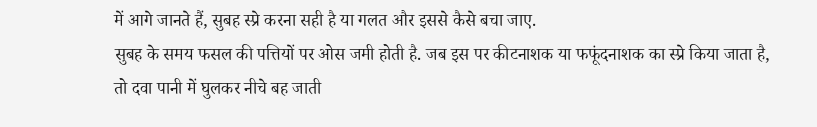में आगे जानते हैं, सुबह स्प्रे करना सही है या गलत और इससे कैसे बचा जाए.
सुबह के समय फसल की पत्तियों पर ओस जमी होती है. जब इस पर कीटनाशक या फफूंदनाशक का स्प्रे किया जाता है, तो दवा पानी में घुलकर नीचे बह जाती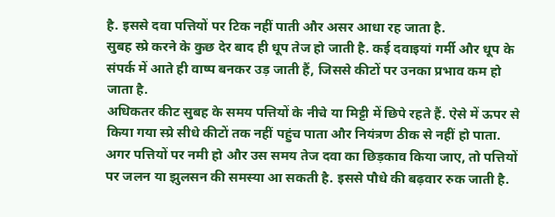है. इससे दवा पत्तियों पर टिक नहीं पाती और असर आधा रह जाता है.
सुबह स्प्रे करने के कुछ देर बाद ही धूप तेज हो जाती है. कई दवाइयां गर्मी और धूप के संपर्क में आते ही वाष्प बनकर उड़ जाती हैं, जिससे कीटों पर उनका प्रभाव कम हो जाता है.
अधिकतर कीट सुबह के समय पत्तियों के नीचे या मिट्टी में छिपे रहते हैं. ऐसे में ऊपर से किया गया स्प्रे सीधे कीटों तक नहीं पहुंच पाता और नियंत्रण ठीक से नहीं हो पाता.
अगर पत्तियों पर नमी हो और उस समय तेज दवा का छिड़काव किया जाए, तो पत्तियों पर जलन या झुलसन की समस्या आ सकती है. इससे पौधे की बढ़वार रुक जाती है.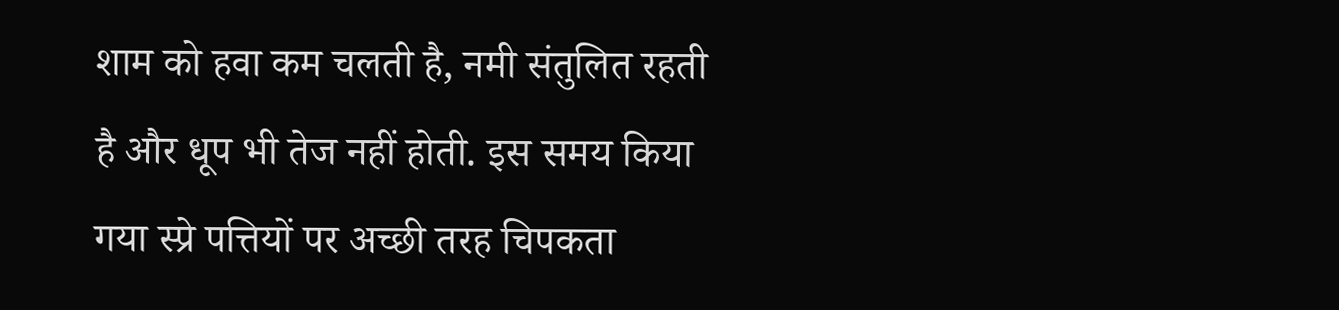शाम को हवा कम चलती है, नमी संतुलित रहती है और धूप भी तेज नहीं होती. इस समय किया गया स्प्रे पत्तियों पर अच्छी तरह चिपकता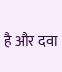है और दवा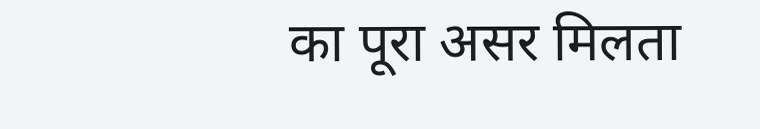का पूरा असर मिलता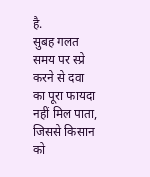है.
सुबह गलत समय पर स्प्रे करने से दवा का पूरा फायदा नहीं मिल पाता, जिससे किसान को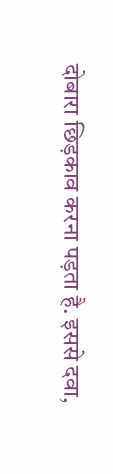दोबारा छिड़काव करना पड़ता है. इससे दवा,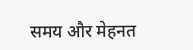समय और मेहनत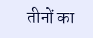तीनों का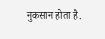नुकसान होता है.